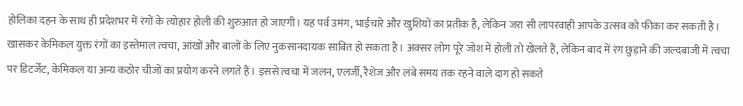होलिका दहन के साथ ही प्रदेशभर में रंगों के त्योहार होली की शुरुआत हो जाएगी। यह पर्व उमंग, भाईचारे और खुशियों का प्रतीक है, लेकिन जरा सी लापरवाही आपके उत्सव को फीका कर सकती है। खासकर केमिकल युक्त रंगों का इस्तेमाल त्वचा, आंखों और बालों के लिए नुकसानदायक साबित हो सकता है। अक्सर लोग पूरे जोश में होली तो खेलते हैं, लेकिन बाद में रंग छुड़ाने की जल्दबाजी में त्वचा पर डिटर्जेंट, केमिकल या अन्य कठोर चीजों का प्रयोग करने लगते हैं। इससे त्वचा में जलन, एलर्जी, रैशेज और लंबे समय तक रहने वाले दाग हो सकते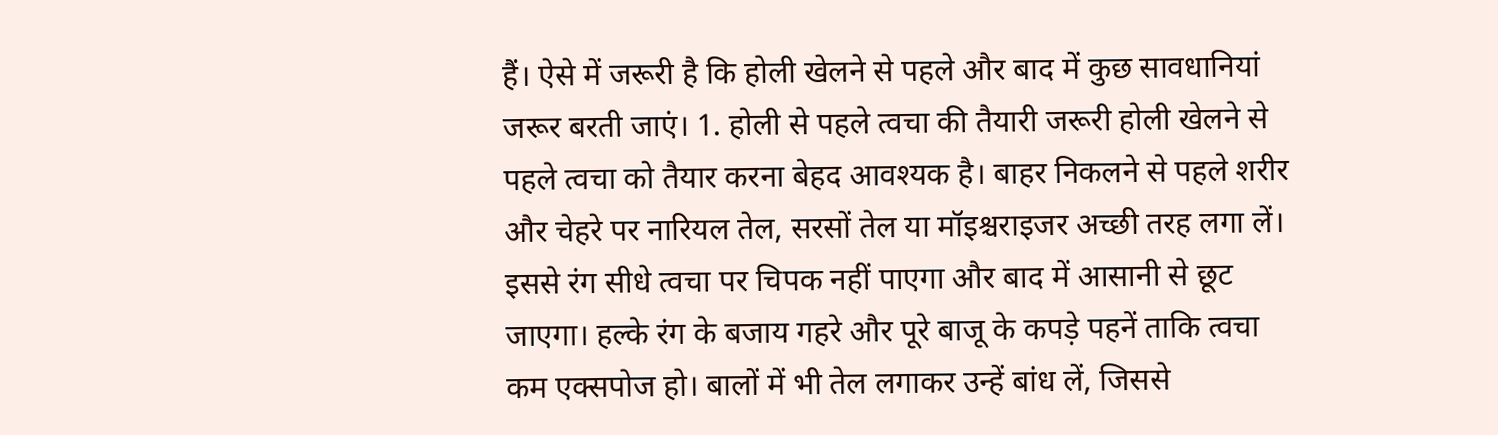हैं। ऐसे में जरूरी है कि होली खेलने से पहले और बाद में कुछ सावधानियां जरूर बरती जाएं। 1. होली से पहले त्वचा की तैयारी जरूरी होली खेलने से पहले त्वचा को तैयार करना बेहद आवश्यक है। बाहर निकलने से पहले शरीर और चेहरे पर नारियल तेल, सरसों तेल या मॉइश्चराइजर अच्छी तरह लगा लें। इससे रंग सीधे त्वचा पर चिपक नहीं पाएगा और बाद में आसानी से छूट जाएगा। हल्के रंग के बजाय गहरे और पूरे बाजू के कपड़े पहनें ताकि त्वचा कम एक्सपोज हो। बालों में भी तेल लगाकर उन्हें बांध लें, जिससे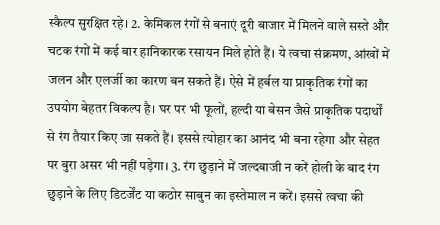स्कैल्प सुरक्षित रहे। 2. केमिकल रंगों से बनाएं दूरी बाजार में मिलने वाले सस्ते और चटक रंगों में कई बार हानिकारक रसायन मिले होते हैं। ये त्वचा संक्रमण, आंखों में जलन और एलर्जी का कारण बन सकते हैं। ऐसे में हर्बल या प्राकृतिक रंगों का उपयोग बेहतर विकल्प है। घर पर भी फूलों, हल्दी या बेसन जैसे प्राकृतिक पदार्थों से रंग तैयार किए जा सकते हैं। इससे त्योहार का आनंद भी बना रहेगा और सेहत पर बुरा असर भी नहीं पड़ेगा। 3. रंग छुड़ाने में जल्दबाजी न करें होली के बाद रंग छुड़ाने के लिए डिटर्जेंट या कठोर साबुन का इस्तेमाल न करें। इससे त्वचा की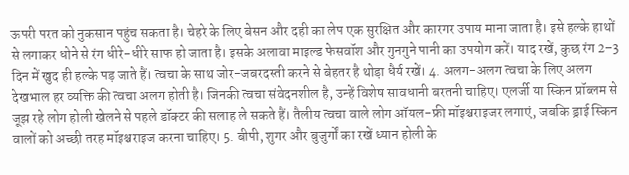ऊपरी परत को नुकसान पहुंच सकता है। चेहरे के लिए बेसन और दही का लेप एक सुरक्षित और कारगर उपाय माना जाता है। इसे हल्के हाथों से लगाकर धोने से रंग धीरे-धीरे साफ हो जाता है। इसके अलावा माइल्ड फेसवॉश और गुनगुने पानी का उपयोग करें। याद रखें, कुछ रंग 2–3 दिन में खुद ही हल्के पड़ जाते हैं। त्वचा के साथ जोर-जबरदस्ती करने से बेहतर है थोड़ा धैर्य रखें। 4. अलग-अलग त्वचा के लिए अलग देखभाल हर व्यक्ति की त्वचा अलग होती है। जिनकी त्वचा संवेदनशील है, उन्हें विशेष सावधानी बरतनी चाहिए। एलर्जी या स्किन प्रॉब्लम से जूझ रहे लोग होली खेलने से पहले डॉक्टर की सलाह ले सकते हैं। तैलीय त्वचा वाले लोग ऑयल-फ्री मॉइश्चराइजर लगाएं, जबकि ड्राई स्किन वालों को अच्छी तरह मॉइश्चराइज करना चाहिए। 5. बीपी, शुगर और बुजुर्गों का रखें ध्यान होली के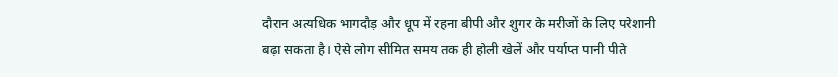दौरान अत्यधिक भागदौड़ और धूप में रहना बीपी और शुगर के मरीजों के लिए परेशानी बढ़ा सकता है। ऐसे लोग सीमित समय तक ही होली खेलें और पर्याप्त पानी पीते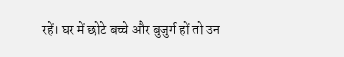रहें। घर में छोटे बच्चे और बुजुर्ग हों तो उन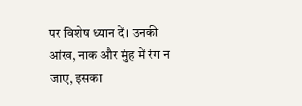पर विशेष ध्यान दें। उनकी आंख, नाक और मुंह में रंग न जाए, इसका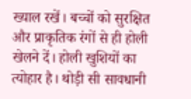ख्याल रखें। बच्चों को सुरक्षित और प्राकृतिक रंगों से ही होली खेलने दें। होली खुशियों का त्योहार है। थोड़ी सी सावधानी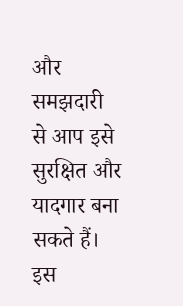और समझदारी से आप इसे सुरक्षित और यादगार बना सकते हैं। इस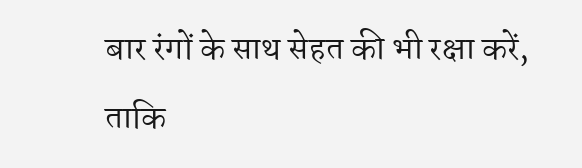बार रंगों के साथ सेहत की भी रक्षा करें, ताकि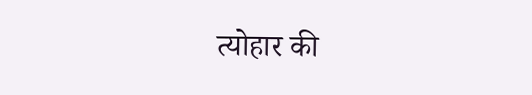त्योहार की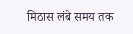मिठास लंबे समय तक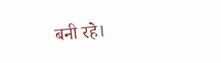बनी रहे।